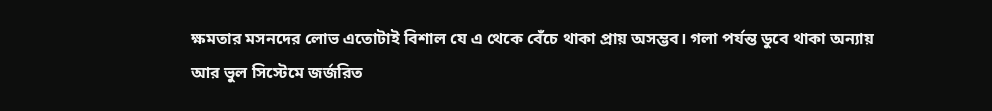ক্ষমতার মসনদের লোভ এতোটাই বিশাল যে এ থেকে বেঁচে থাকা প্রায় অসম্ভব। গলা পর্যন্ত ডুবে থাকা অন্যায় আর ভুল সিস্টেমে জর্জরিত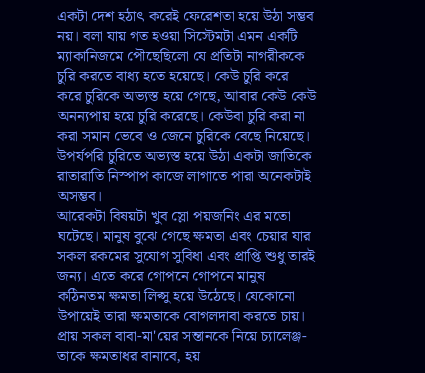একটা দেশ হঠাৎ করেই ফেরেশতা হয়ে উঠা সম্ভব নয়। বলা যায় গত হওয়া সিস্টেমটা এমন একটি ম্যাকানিজমে পৌছেছিলো যে প্রতিটা নাগরীককে চুরি করতে বাধ্য হতে হয়েছে। কেউ চুরি করে করে চুরিকে অভ্যস্ত হয়ে গেছে, আবার কেউ কেউ অনন্যপায় হয়ে চুরি করেছে। কেউবা চুরি করা না করা সমান ভেবে ও জেনে চুরিকে বেছে নিয়েছে।
উপর্যপরি চুরিতে অভ্যস্ত হয়ে উঠা একটা জাতিকে রাতারাতি নিস্পাপ কাজে লাগাতে পারা অনেকটাই অসম্ভব।
আরেকটা বিষয়টা খুব স্লো পয়জনিং এর মতো ঘটেছে। মানুষ বুঝে গেছে ক্ষমতা এবং চেয়ার যার সকল রকমের সুযোগ সুবিধা এবং প্রাপ্তি শুধু তারই জন্য। এতে করে গোপনে গোপনে মানুষ কঠিনতম ক্ষমতা লিপ্সু হয়ে উঠেছে। যেকোনো উপায়েই তারা ক্ষমতাকে বোগলদাবা করতে চায়।
প্রায় সকল বাবা-মা'য়ের সন্তানকে নিয়ে চ্যালেঞ্জ- তাকে ক্ষমতাধর বানাবে, হয়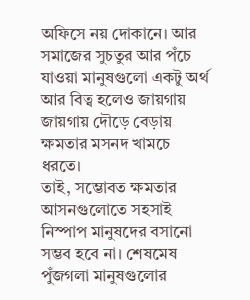অফিসে নয় দোকানে। আর সমাজের সুচতুর আর পঁচে যাওয়া মানুষগুলো একটু অর্থ আর বিত্ব হলেও জায়গায় জায়গায় দৌড়ে বেড়ায় ক্ষমতার মসনদ খামচে ধরতে।
তাই, সম্ভোবত ক্ষমতার আসনগুলোতে সহসাই নিস্পাপ মানুষদের বসানো সম্ভব হবে না। শেষমেষ পুঁজগলা মানুষগুলোর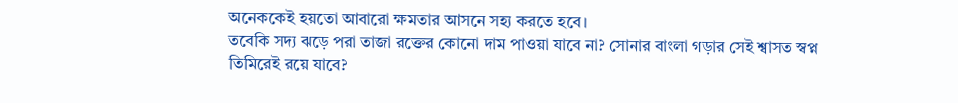অনেককেই হয়তো আবারো ক্ষমতার আসনে সহ্য করতে হবে।
তবেকি সদ্য ঝড়ে পরা তাজা রক্তের কোনো দাম পাওয়া যাবে না? সোনার বাংলা গড়ার সেই শ্বাসত স্বপ্ন তিমিরেই রয়ে যাবে?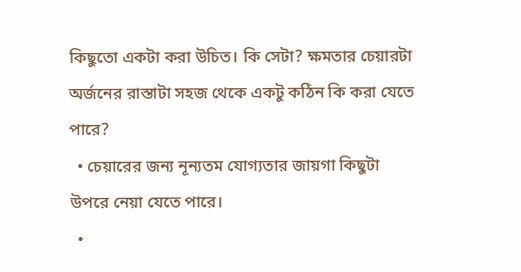কিছুতো একটা করা উচিত। কি সেটা? ক্ষমতার চেয়ারটা অর্জনের রাস্তাটা সহজ থেকে একটু কঠিন কি করা যেতে পারে?
  • চেয়ারের জন্য নূন্যতম যোগ্যতার জায়গা কিছুটা উপরে নেয়া যেতে পারে।
  •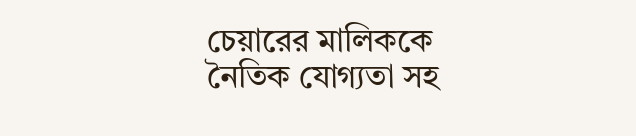চেয়ারের মালিককে নৈতিক যোগ্যতা সহ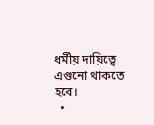ধর্মীয় দায়িত্বে এগুনো থাকতে হবে।
  •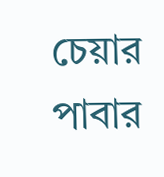চেয়ার পাবার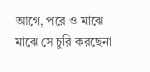আগে, পরে ও মাঝে মাঝে সে চুরি করছেনা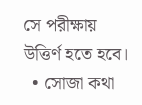সে পরীক্ষায় উত্তির্ণ হতে হবে।
  • সোজা কথা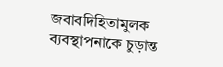জবাবদিহিতামুলক ব্যবস্থাপনাকে চুড়ান্ত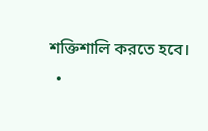শক্তিশালি করতে হবে।
  •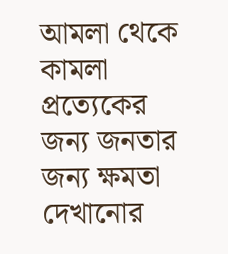আমলা থেকে কামলা প্রত্যেকের জন্য জনতার জন্য ক্ষমতা দেখানোর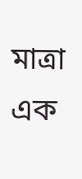মাত্রা এক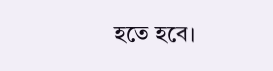হতে হবে।